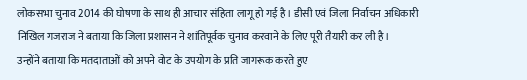लोकसभा चुनाव 2014 की घोषणा के साथ ही आचार संहिता लागू हो गई है। डीसी एवं जिला निर्वाचन अधिकारी निखिल गजराज ने बताया कि जिला प्रशासन ने शांतिपूर्वक चुनाव करवाने के लिए पूरी तैयारी कर ली है।
उन्होंने बताया कि मतदाताओं को अपने वोट के उपयोग के प्रति जागरूक करते हुए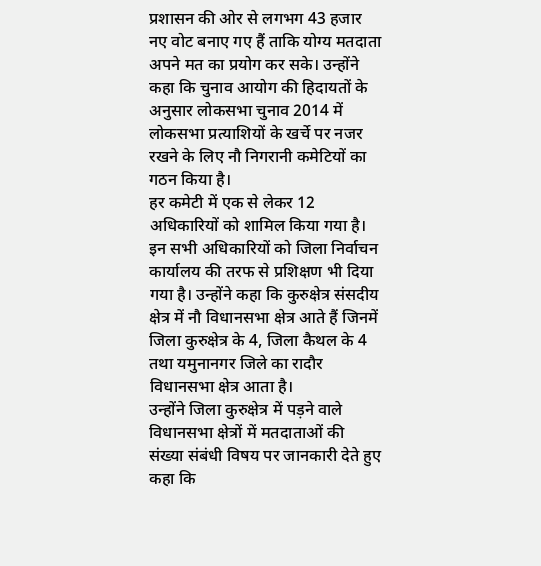प्रशासन की ओर से लगभग 43 हजार नए वोट बनाए गए हैं ताकि योग्य मतदाता अपने मत का प्रयोग कर सके। उन्होंने कहा कि चुनाव आयोग की हिदायतों के अनुसार लोकसभा चुनाव 2014 में लोकसभा प्रत्याशियों के खर्चे पर नजर रखने के लिए नौ निगरानी कमेटियों का गठन किया है।
हर कमेटी में एक से लेकर 12 अधिकारियों को शामिल किया गया है। इन सभी अधिकारियों को जिला निर्वाचन कार्यालय की तरफ से प्रशिक्षण भी दिया गया है। उन्होंने कहा कि कुरुक्षेत्र संसदीय क्षेत्र में नौ विधानसभा क्षेत्र आते हैं जिनमें जिला कुरुक्षेत्र के 4, जिला कैथल के 4 तथा यमुनानगर जिले का रादौर विधानसभा क्षेत्र आता है।
उन्होंने जिला कुरुक्षेत्र में पड़ने वाले विधानसभा क्षेत्रों में मतदाताओं की संख्या संबंधी विषय पर जानकारी देते हुए कहा कि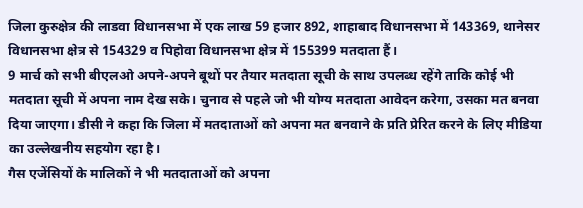जिला कुरुक्षेत्र की लाडवा विधानसभा में एक लाख 59 हजार 892, शाहाबाद विधानसभा में 143369, थानेसर विधानसभा क्षेत्र से 154329 व पिहोवा विधानसभा क्षेत्र में 155399 मतदाता हैं।
9 मार्च को सभी बीएलओ अपने-अपने बूथों पर तैयार मतदाता सूची के साथ उपलब्ध रहेंगे ताकि कोई भी मतदाता सूची में अपना नाम देख सके। चुनाव से पहले जो भी योग्य मतदाता आवेदन करेगा, उसका मत बनवा दिया जाएगा। डीसी ने कहा कि जिला में मतदाताओं को अपना मत बनवाने के प्रति प्रेरित करने के लिए मीडिया का उल्लेखनीय सहयोग रहा है।
गैस एजेंसियों के मालिकों ने भी मतदाताओं को अपना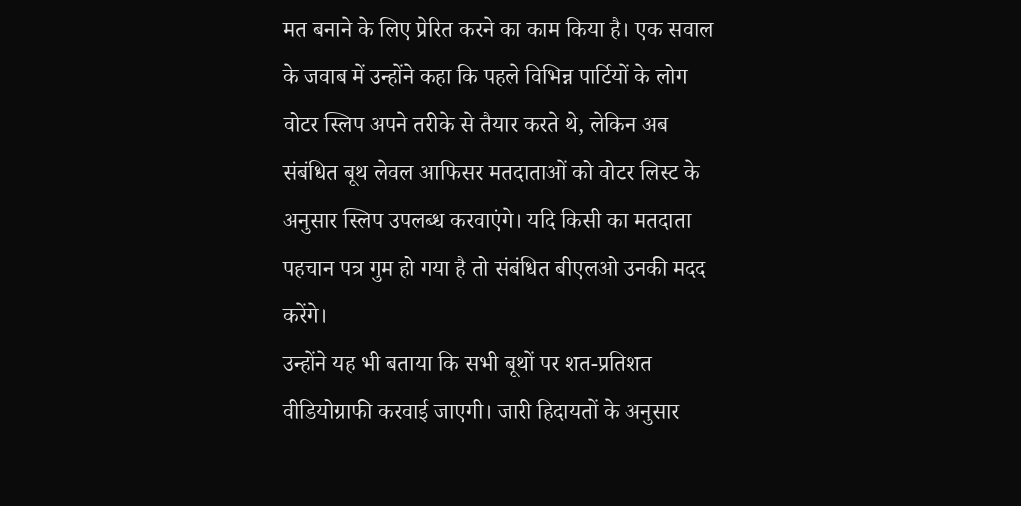मत बनाने के लिए प्रेरित करने का काम किया है। एक सवाल के जवाब में उन्होंने कहा कि पहले विभिन्न पार्टियों के लोग वोटर स्लिप अपने तरीके से तैयार करते थे, लेकिन अब संबंधित बूथ लेवल आफिसर मतदाताओं को वोटर लिस्ट के अनुसार स्लिप उपलब्ध करवाएंगे। यदि किसी का मतदाता पहचान पत्र गुम हो गया है तो संबंधित बीएलओ उनकी मदद करेंगे।
उन्होंने यह भी बताया कि सभी बूथों पर शत-प्रतिशत वीडियोग्राफी करवाई जाएगी। जारी हिदायतों के अनुसार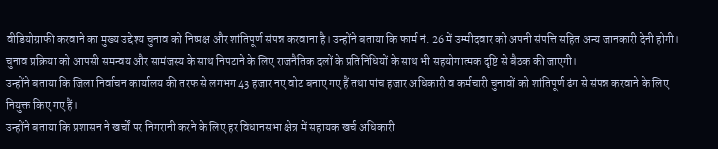वीडियोग्राफी करवाने का मुख्य उद्देश्य चुनाव को निष्पक्ष और शांतिपूर्ण संपन्न करवाना है। उन्होंने बताया कि फार्म नं. 26 में उम्मीदवार को अपनी संपत्ति सहित अन्य जानकारी देनी होगी। चुनाव प्रक्रिया को आपसी समन्वय और सामंजस्य के साथ निपटाने के लिए राजनैतिक दलों के प्रतिनिधियों के साथ भी सहयोगात्मक दृष्टि से बैठक की जाएगी।
उन्होंने बताया कि जिला निर्वाचन कार्यालय की तरफ से लगभग 43 हजार नए वोट बनाए गए हैं तथा पांच हजार अधिकारी व कर्मचारी चुनावों को शांतिपूर्ण ढंग से संपन्न करवाने के लिए नियुक्त किए गए हैं।
उन्होंने बताया कि प्रशासन ने खर्चों पर निगरानी करने के लिए हर विधानसभा क्षेत्र में सहायक खर्च अधिकारी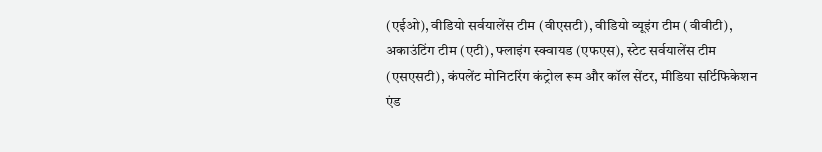(एईओ), वीडियो सर्वयालेंस टीम (वीएसटी), वीडियो व्यूइंग टीम (वीवीटी), अकाउंटिंग टीम (एटी), फ्लाइंग स्क्वायड (एफएस), स्टेट सर्वयालेंस टीम (एसएसटी), कंपलेंट मोनिटरिंग कंट्रोल रूम और कॉल सेंटर, मीडिया सर्टिफिकेशन एंड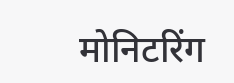मोनिटरिंग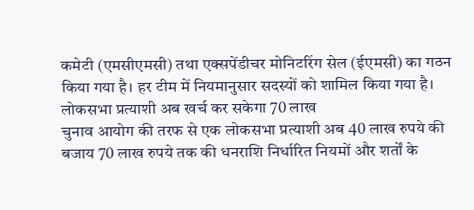कमेटी (एमसीएमसी) तथा एक्सपेंडीचर मोनिटरिंग सेल (ईएमसी) का गठन किया गया है। हर टीम में नियमानुसार सदस्यों को शामिल किया गया है।
लोकसभा प्रत्याशी अब खर्च कर सकेगा 70 लाख
चुनाव आयोग की तरफ से एक लोकसभा प्रत्याशी अब 40 लाख रुपये की बजाय 70 लाख रुपये तक की धनराशि निर्धारित नियमों और शर्तों के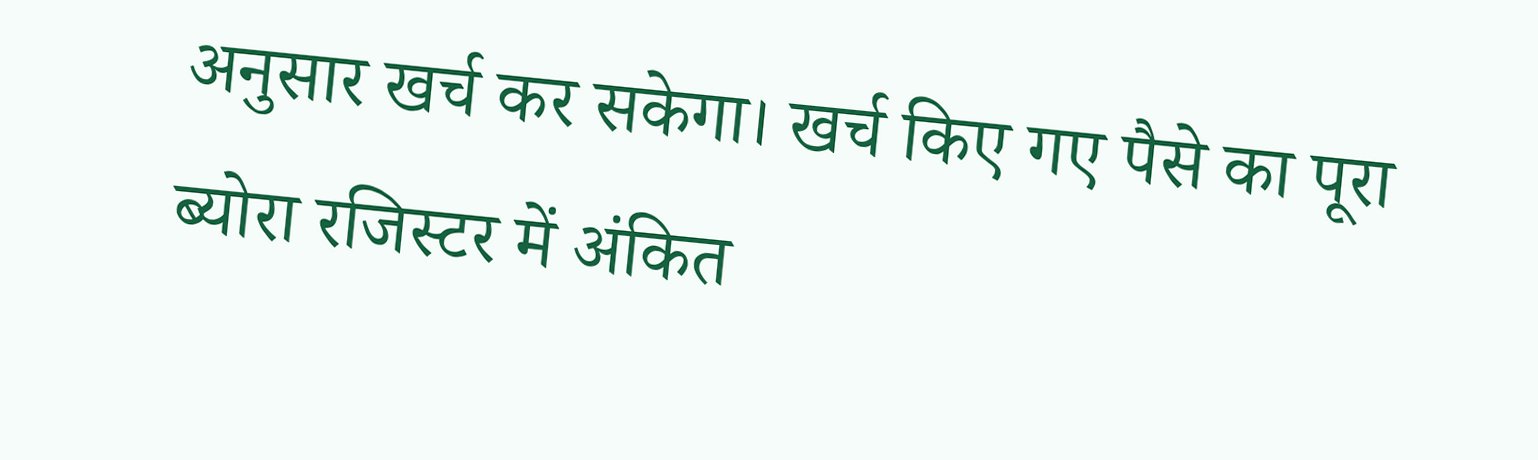अनुसार खर्च कर सकेगा। खर्च किए गए पैसे का पूरा ब्योरा रजिस्टर में अंकित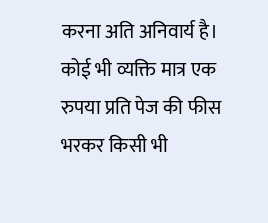करना अति अनिवार्य है। कोई भी व्यक्ति मात्र एक रुपया प्रति पेज की फीस भरकर किसी भी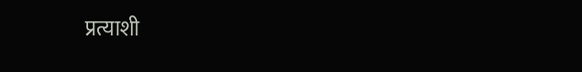प्रत्याशी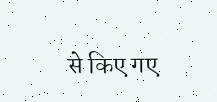से किए गए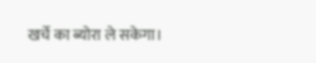खर्चे का ब्योरा ले सकेगा।